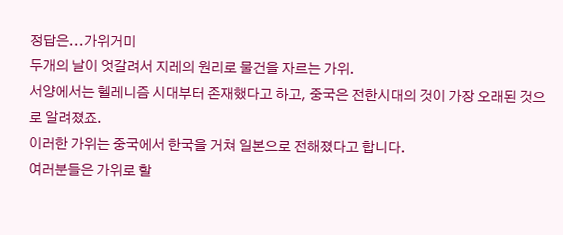정답은...가위거미
두개의 날이 엇갈려서 지레의 원리로 물건을 자르는 가위.
서양에서는 헬레니즘 시대부터 존재했다고 하고, 중국은 전한시대의 것이 가장 오래된 것으로 알려졌죠.
이러한 가위는 중국에서 한국을 거쳐 일본으로 전해졌다고 합니다.
여러분들은 가위로 할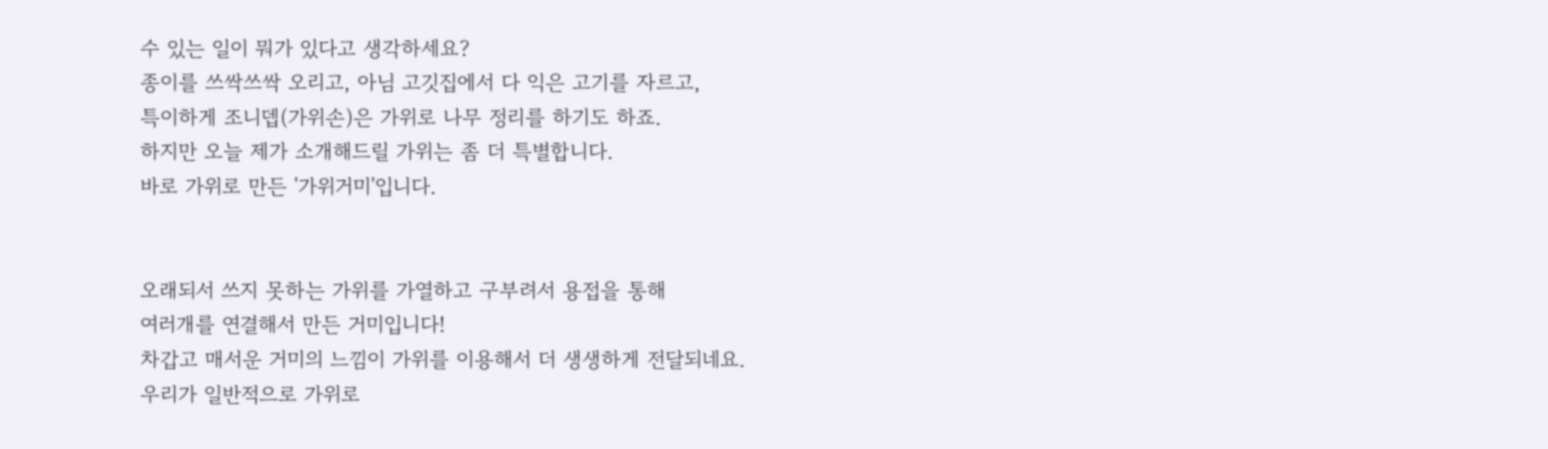수 있는 일이 뭐가 있다고 생각하세요?
종이를 쓰싹쓰싹 오리고, 아님 고깃집에서 다 익은 고기를 자르고,
특이하게 조니뎁(가위손)은 가위로 나무 정리를 하기도 하죠.
하지만 오늘 제가 소개해드릴 가위는 좀 더 특별합니다.
바로 가위로 만든 '가위거미'입니다.


오래되서 쓰지 못하는 가위를 가열하고 구부려서 용접을 통해
여러개를 연결해서 만든 거미입니다!
차갑고 매서운 거미의 느낌이 가위를 이용해서 더 생생하게 전달되네요.
우리가 일반적으로 가위로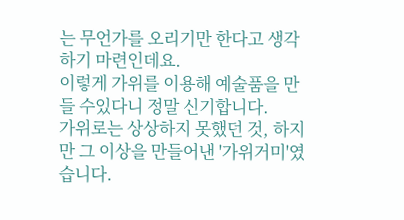는 무언가를 오리기만 한다고 생각하기 마련인데요.
이렇게 가위를 이용해 예술품을 만들 수있다니 정말 신기합니다.
가위로는 상상하지 못했던 것, 하지만 그 이상을 만들어낸 '가위거미'였습니다.